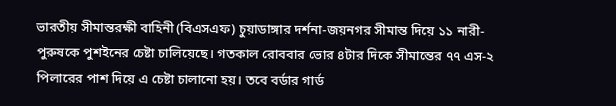ভারতীয় সীমান্তরক্ষী বাহিনী (বিএসএফ) চুয়াডাঙ্গার দর্শনা-জয়নগর সীমান্ত দিয়ে ১১ নারী-পুরুষকে পুশইনের চেষ্টা চালিয়েছে। গতকাল রোববার ভোর ৪টার দিকে সীমান্তের ৭৭ এস-২ পিলারের পাশ দিয়ে এ চেষ্টা চালানো হয়। তবে বর্ডার গার্ড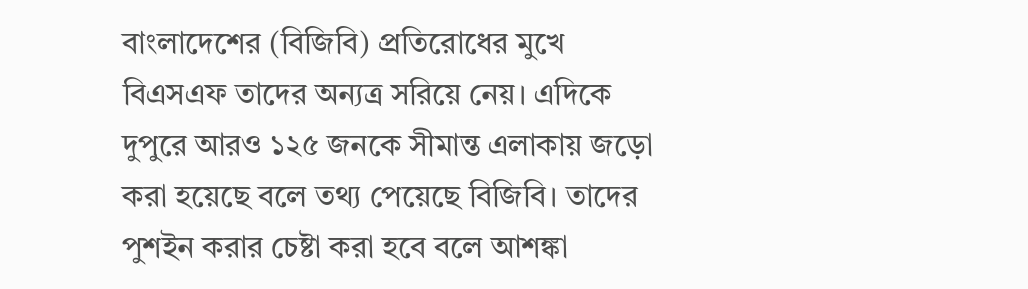বাংলাদেশের (বিজিবি) প্রতিরোধের মুখে বিএসএফ তাদের অন্যত্র সরিয়ে নেয়। এদিকে দুপুরে আরও ১২৫ জনকে সীমান্ত এলাকায় জড়ো করা হয়েছে বলে তথ্য পেয়েছে বিজিবি। তাদের পুশইন করার চেষ্টা করা হবে বলে আশঙ্কা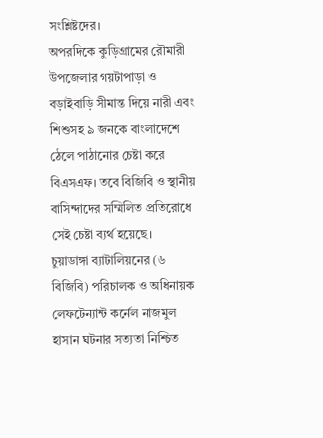সংশ্লিষ্টদের।
অপরদিকে কুড়িগ্রামের রৌমারী উপজেলার গয়টাপাড়া ও বড়াইবাড়ি সীমান্ত দিয়ে নারী এবং শিশুসহ ৯ জনকে বাংলাদেশে ঠেলে পাঠানোর চেষ্টা করে বিএসএফ। তবে বিজিবি ও স্থানীয় বাসিন্দাদের সম্মিলিত প্রতিরোধে সেই চেষ্টা ব্যর্থ হয়েছে।
চুয়াডাঙ্গা ব্যাটালিয়নের (৬ বিজিবি) পরিচালক ও অধিনায়ক লেফটেন্যান্ট কর্নেল নাজমুল হাসান ঘটনার সত্যতা নিশ্চিত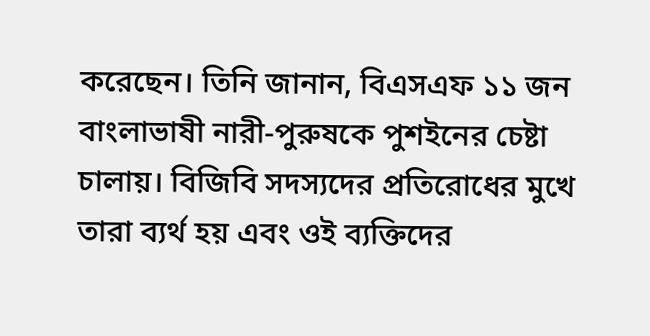করেছেন। তিনি জানান, বিএসএফ ১১ জন বাংলাভাষী নারী-পুরুষকে পুশইনের চেষ্টা চালায়। বিজিবি সদস্যদের প্রতিরোধের মুখে তারা ব্যর্থ হয় এবং ওই ব্যক্তিদের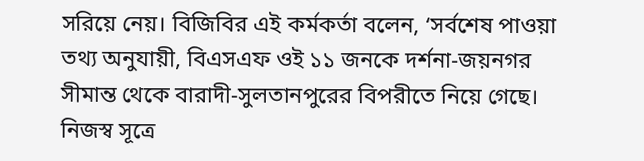সরিয়ে নেয়। বিজিবির এই কর্মকর্তা বলেন, ‘সর্বশেষ পাওয়া তথ্য অনুযায়ী, বিএসএফ ওই ১১ জনকে দর্শনা-জয়নগর সীমান্ত থেকে বারাদী-সুলতানপুরের বিপরীতে নিয়ে গেছে। নিজস্ব সূত্রে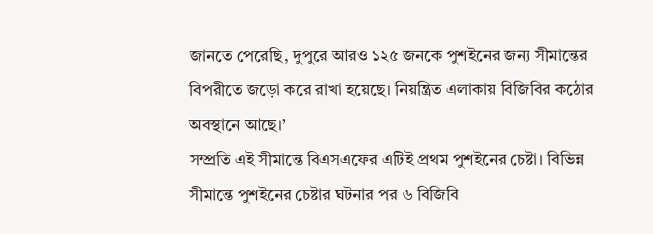জানতে পেরেছি, দুপুরে আরও ১২৫ জনকে পুশইনের জন্য সীমান্তের বিপরীতে জড়ো করে রাখা হয়েছে। নিয়ন্ত্রিত এলাকায় বিজিবির কঠোর অবস্থানে আছে।’
সম্প্রতি এই সীমান্তে বিএসএফের এটিই প্রথম পুশইনের চেষ্টা। বিভিন্ন সীমান্তে পুশইনের চেষ্টার ঘটনার পর ৬ বিজিবি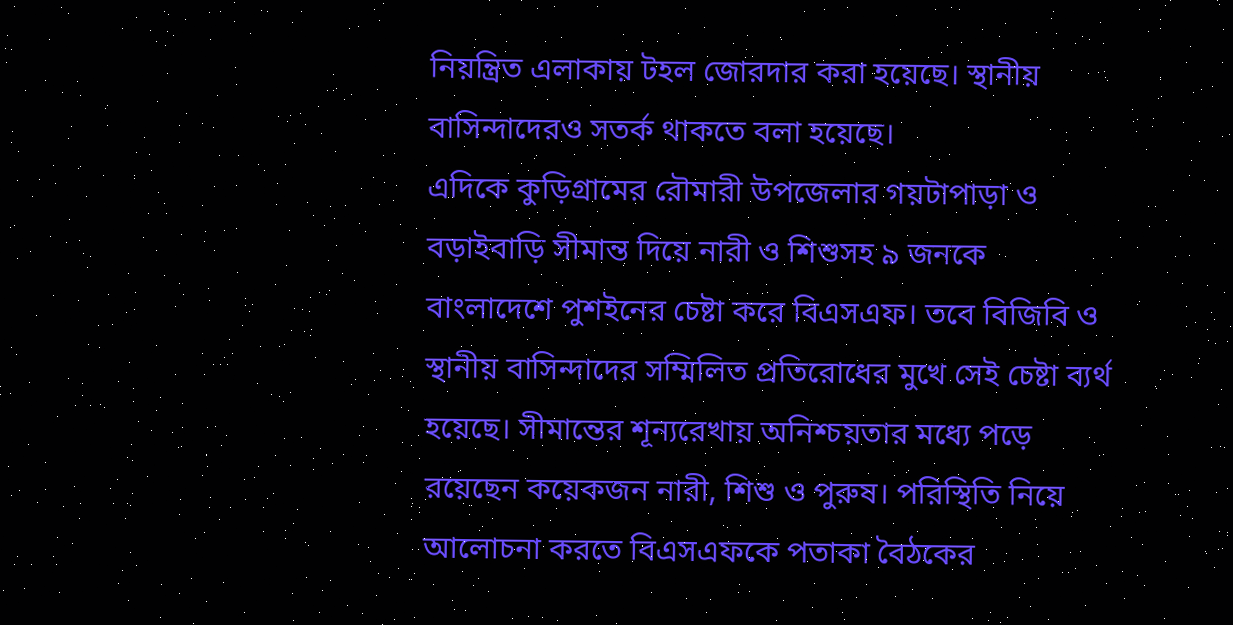নিয়ন্ত্রিত এলাকায় টহল জোরদার করা হয়েছে। স্থানীয় বাসিন্দাদেরও সতর্ক থাকতে বলা হয়েছে।
এদিকে কুড়িগ্রামের রৌমারী উপজেলার গয়টাপাড়া ও বড়াইবাড়ি সীমান্ত দিয়ে নারী ও শিশুসহ ৯ জনকে বাংলাদেশে পুশইনের চেষ্টা করে বিএসএফ। তবে বিজিবি ও স্থানীয় বাসিন্দাদের সম্মিলিত প্রতিরোধের মুখে সেই চেষ্টা ব্যর্থ হয়েছে। সীমান্তের শূন্যরেখায় অনিশ্চয়তার মধ্যে পড়ে রয়েছেন কয়েকজন নারী, শিশু ও পুরুষ। পরিস্থিতি নিয়ে আলোচনা করতে বিএসএফকে পতাকা বৈঠকের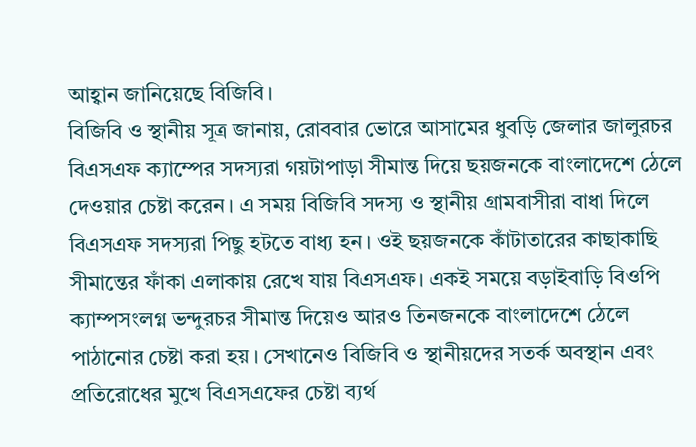আহ্বান জানিয়েছে বিজিবি।
বিজিবি ও স্থানীয় সূত্র জানায়, রোববার ভোরে আসামের ধুবড়ি জেলার জালুরচর বিএসএফ ক্যাম্পের সদস্যরা গয়টাপাড়া সীমান্ত দিয়ে ছয়জনকে বাংলাদেশে ঠেলে দেওয়ার চেষ্টা করেন। এ সময় বিজিবি সদস্য ও স্থানীয় গ্রামবাসীরা বাধা দিলে বিএসএফ সদস্যরা পিছু হটতে বাধ্য হন। ওই ছয়জনকে কাঁটাতারের কাছাকাছি সীমান্তের ফাঁকা এলাকায় রেখে যায় বিএসএফ। একই সময়ে বড়াইবাড়ি বিওপি ক্যাম্পসংলগ্ন ভন্দুরচর সীমান্ত দিয়েও আরও তিনজনকে বাংলাদেশে ঠেলে পাঠানোর চেষ্টা করা হয়। সেখানেও বিজিবি ও স্থানীয়দের সতর্ক অবস্থান এবং প্রতিরোধের মুখে বিএসএফের চেষ্টা ব্যর্থ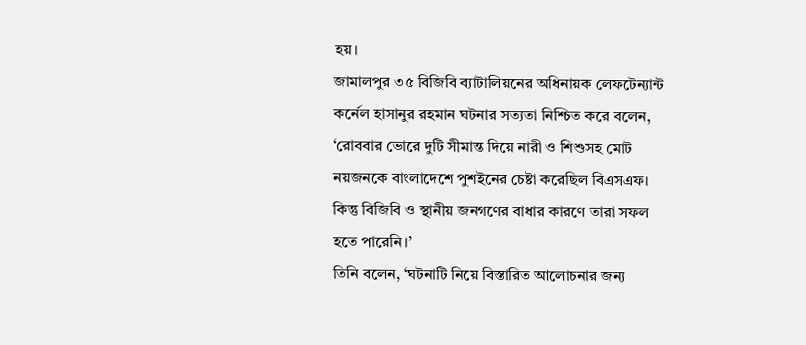হয়।
জামালপুর ৩৫ বিজিবি ব্যাটালিয়নের অধিনায়ক লেফটেন্যান্ট কর্নেল হাসানুর রহমান ঘটনার সত্যতা নিশ্চিত করে বলেন, ‘রোববার ভোরে দুটি সীমান্ত দিয়ে নারী ও শিশুসহ মোট নয়জনকে বাংলাদেশে পুশইনের চেষ্টা করেছিল বিএসএফ। কিন্তু বিজিবি ও স্থানীয় জনগণের বাধার কারণে তারা সফল হতে পারেনি।’
তিনি বলেন, ‘ঘটনাটি নিয়ে বিস্তারিত আলোচনার জন্য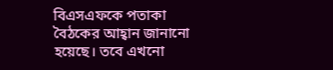বিএসএফকে পতাকা বৈঠকের আহ্বান জানানো হয়েছে। তবে এখনো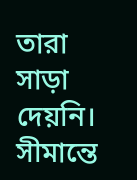তারা সাড়া দেয়নি। সীমান্তে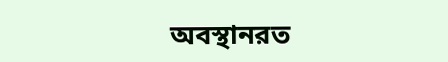অবস্থানরত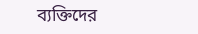ব্যক্তিদের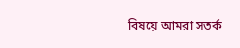বিষয়ে আমরা সতর্ক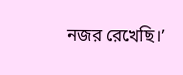নজর রেখেছি।’